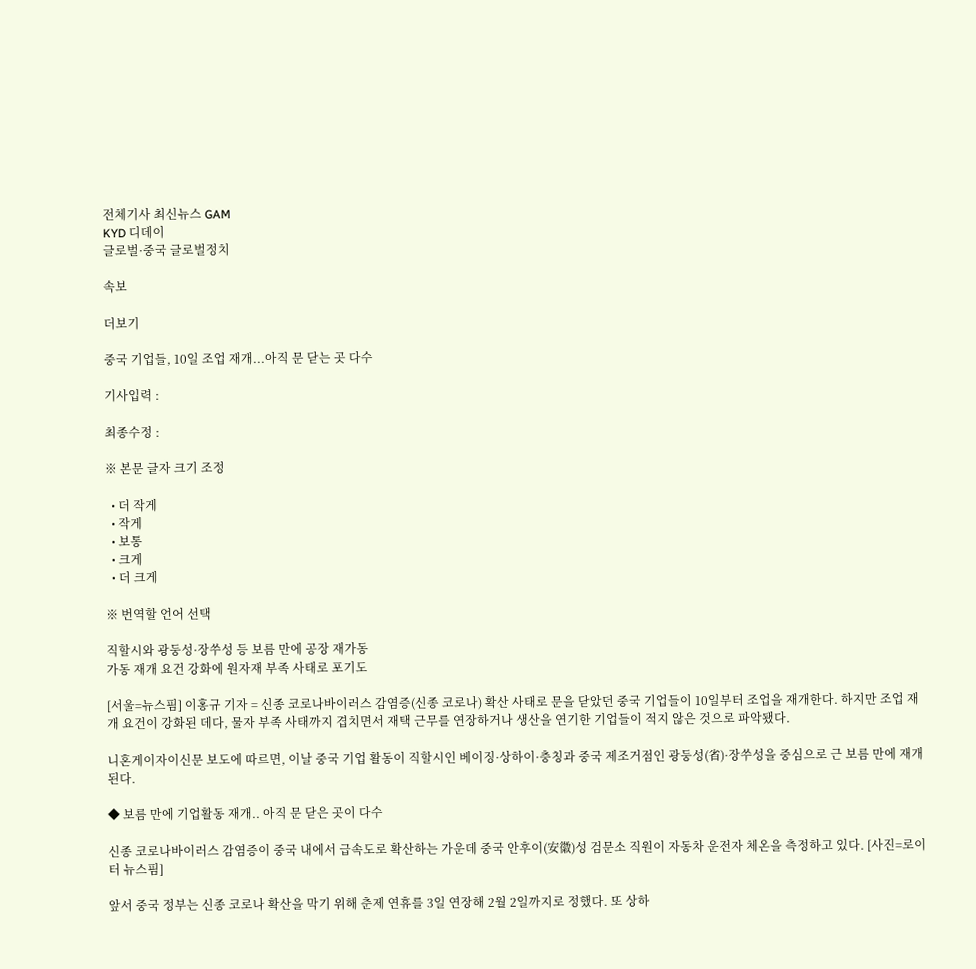전체기사 최신뉴스 GAM
KYD 디데이
글로벌·중국 글로벌정치

속보

더보기

중국 기업들, 10일 조업 재개...아직 문 닫는 곳 다수

기사입력 :

최종수정 :

※ 본문 글자 크기 조정

  • 더 작게
  • 작게
  • 보통
  • 크게
  • 더 크게

※ 번역할 언어 선택

직할시와 광둥성·장쑤성 등 보름 만에 공장 재가동
가동 재개 요건 강화에 원자재 부족 사태로 포기도

[서울=뉴스핌] 이홍규 기자 = 신종 코로나바이러스 감염증(신종 코로나) 확산 사태로 문을 닫았던 중국 기업들이 10일부터 조업을 재개한다. 하지만 조업 재개 요건이 강화된 데다, 물자 부족 사태까지 겹치면서 재택 근무를 연장하거나 생산을 연기한 기업들이 적지 않은 것으로 파악됐다.

니혼게이자이신문 보도에 따르면, 이날 중국 기업 활동이 직할시인 베이징·상하이·충칭과 중국 제조거점인 광둥성(省)·장쑤성을 중심으로 근 보름 만에 재개된다.

◆ 보름 만에 기업활동 재개.. 아직 문 닫은 곳이 다수

신종 코로나바이러스 감염증이 중국 내에서 급속도로 확산하는 가운데 중국 안후이(安徽)성 검문소 직원이 자동차 운전자 체온을 측정하고 있다. [사진=로이터 뉴스핌]

앞서 중국 정부는 신종 코로나 확산을 막기 위해 춘제 연휴를 3일 연장해 2월 2일까지로 정했다. 또 상하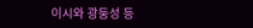이시와 광둥성 등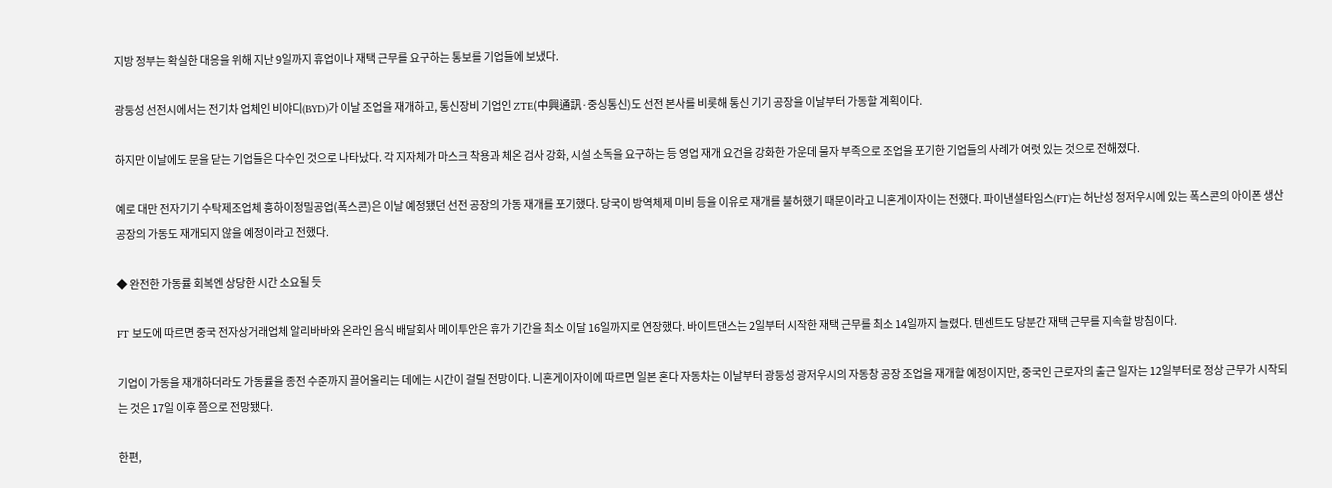지방 정부는 확실한 대응을 위해 지난 9일까지 휴업이나 재택 근무를 요구하는 통보를 기업들에 보냈다.

광둥성 선전시에서는 전기차 업체인 비야디(BYD)가 이날 조업을 재개하고, 통신장비 기업인 ZTE(中興通訊·중싱통신)도 선전 본사를 비롯해 통신 기기 공장을 이날부터 가동할 계획이다.

하지만 이날에도 문을 닫는 기업들은 다수인 것으로 나타났다. 각 지자체가 마스크 착용과 체온 검사 강화, 시설 소독을 요구하는 등 영업 재개 요건을 강화한 가운데 물자 부족으로 조업을 포기한 기업들의 사례가 여럿 있는 것으로 전해졌다.

예로 대만 전자기기 수탁제조업체 훙하이정밀공업(폭스콘)은 이날 예정됐던 선전 공장의 가동 재개를 포기했다. 당국이 방역체제 미비 등을 이유로 재개를 불허했기 때문이라고 니혼게이자이는 전했다. 파이낸셜타임스(FT)는 허난성 정저우시에 있는 폭스콘의 아이폰 생산 공장의 가동도 재개되지 않을 예정이라고 전했다.

◆ 완전한 가동률 회복엔 상당한 시간 소요될 듯

FT 보도에 따르면 중국 전자상거래업체 알리바바와 온라인 음식 배달회사 메이투안은 휴가 기간을 최소 이달 16일까지로 연장했다. 바이트댄스는 2일부터 시작한 재택 근무를 최소 14일까지 늘렸다. 텐센트도 당분간 재택 근무를 지속할 방침이다.

기업이 가동을 재개하더라도 가동률을 종전 수준까지 끌어올리는 데에는 시간이 걸릴 전망이다. 니혼게이자이에 따르면 일본 혼다 자동차는 이날부터 광둥성 광저우시의 자동창 공장 조업을 재개할 예정이지만, 중국인 근로자의 출근 일자는 12일부터로 정상 근무가 시작되는 것은 17일 이후 쯤으로 전망됐다.

한편,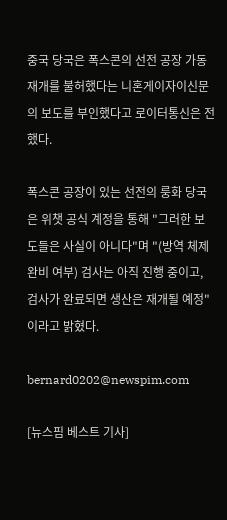중국 당국은 폭스콘의 선전 공장 가동 재개를 불허했다는 니혼게이자이신문의 보도를 부인했다고 로이터통신은 전했다.

폭스콘 공장이 있는 선전의 룽화 당국은 위챗 공식 계정을 통해 "그러한 보도들은 사실이 아니다"며 "(방역 체제 완비 여부) 검사는 아직 진행 중이고, 검사가 완료되면 생산은 재개될 예정"이라고 밝혔다.

bernard0202@newspim.com

[뉴스핌 베스트 기사]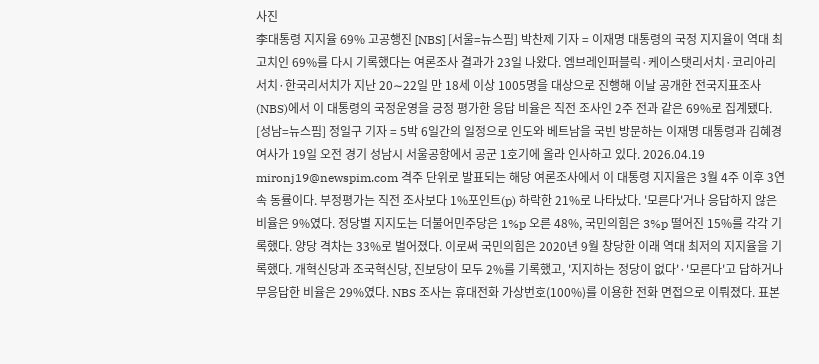사진
李대통령 지지율 69% 고공행진 [NBS] [서울=뉴스핌] 박찬제 기자 = 이재명 대통령의 국정 지지율이 역대 최고치인 69%를 다시 기록했다는 여론조사 결과가 23일 나왔다. 엠브레인퍼블릭·케이스탯리서치·코리아리서치·한국리서치가 지난 20∼22일 만 18세 이상 1005명을 대상으로 진행해 이날 공개한 전국지표조사(NBS)에서 이 대통령의 국정운영을 긍정 평가한 응답 비율은 직전 조사인 2주 전과 같은 69%로 집계됐다. [성남=뉴스핌] 정일구 기자 = 5박 6일간의 일정으로 인도와 베트남을 국빈 방문하는 이재명 대통령과 김혜경 여사가 19일 오전 경기 성남시 서울공항에서 공군 1호기에 올라 인사하고 있다. 2026.04.19 mironj19@newspim.com 격주 단위로 발표되는 해당 여론조사에서 이 대통령 지지율은 3월 4주 이후 3연속 동률이다. 부정평가는 직전 조사보다 1%포인트(p) 하락한 21%로 나타났다. '모른다'거나 응답하지 않은 비율은 9%였다. 정당별 지지도는 더불어민주당은 1%p 오른 48%, 국민의힘은 3%p 떨어진 15%를 각각 기록했다. 양당 격차는 33%로 벌어졌다. 이로써 국민의힘은 2020년 9월 창당한 이래 역대 최저의 지지율을 기록했다. 개혁신당과 조국혁신당, 진보당이 모두 2%를 기록했고, '지지하는 정당이 없다'·'모른다'고 답하거나 무응답한 비율은 29%였다. NBS 조사는 휴대전화 가상번호(100%)를 이용한 전화 면접으로 이뤄졌다. 표본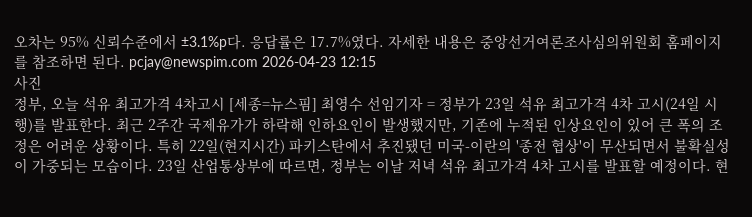오차는 95% 신뢰수준에서 ±3.1%p다. 응답률은 17.7%였다. 자세한 내용은 중앙선거여론조사심의위원회 홈페이지를 참조하면 된다. pcjay@newspim.com 2026-04-23 12:15
사진
정부, 오늘 석유 최고가격 4차고시 [세종=뉴스핌] 최영수 선임기자 = 정부가 23일 석유 최고가격 4차 고시(24일 시행)를 발표한다. 최근 2주간 국제유가가 하락해 인하요인이 발생했지만, 기존에 누적된 인상요인이 있어 큰 폭의 조정은 어려운 상황이다. 특히 22일(현지시간) 파키스탄에서 추진됐던 미국-이란의 '종전 협상'이 무산되면서 불확실성이 가중되는 모습이다. 23일 산업통상부에 따르면, 정부는 이날 저녁 석유 최고가격 4차 고시를 발표할 예정이다. 현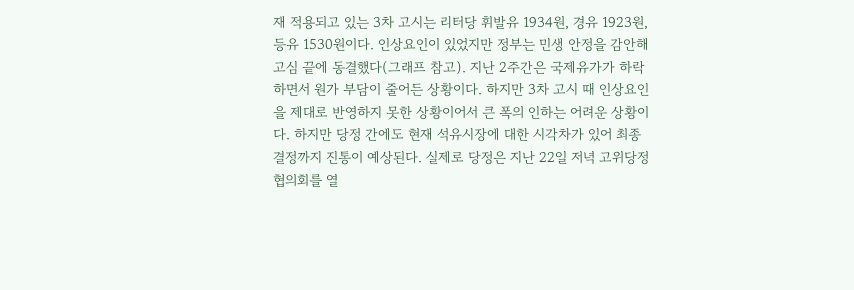재 적용되고 있는 3차 고시는 리터당 휘발유 1934원, 경유 1923원, 등유 1530원이다. 인상요인이 있었지만 정부는 민생 안정을 감안해 고심 끝에 동결했다(그래프 참고). 지난 2주간은 국제유가가 하락하면서 원가 부담이 줄어든 상황이다. 하지만 3차 고시 때 인상요인을 제대로 반영하지 못한 상황이어서 큰 폭의 인하는 어려운 상황이다. 하지만 당정 간에도 현재 석유시장에 대한 시각차가 있어 최종 결정까지 진통이 예상된다. 실제로 당정은 지난 22일 저녁 고위당정협의회를 열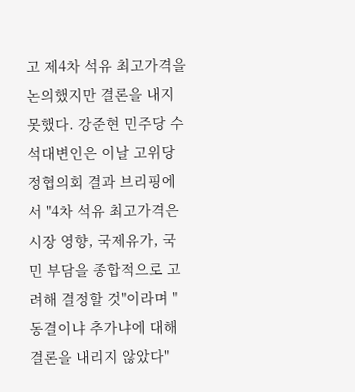고 제4차 석유 최고가격을 논의했지만 결론을 내지 못했다. 강준현 민주당 수석대변인은 이날 고위당정협의회 결과 브리핑에서 "4차 석유 최고가격은 시장 영향, 국제유가, 국민 부담을 종합적으로 고려해 결정할 것"이라며 "동결이냐 추가냐에 대해 결론을 내리지 않았다"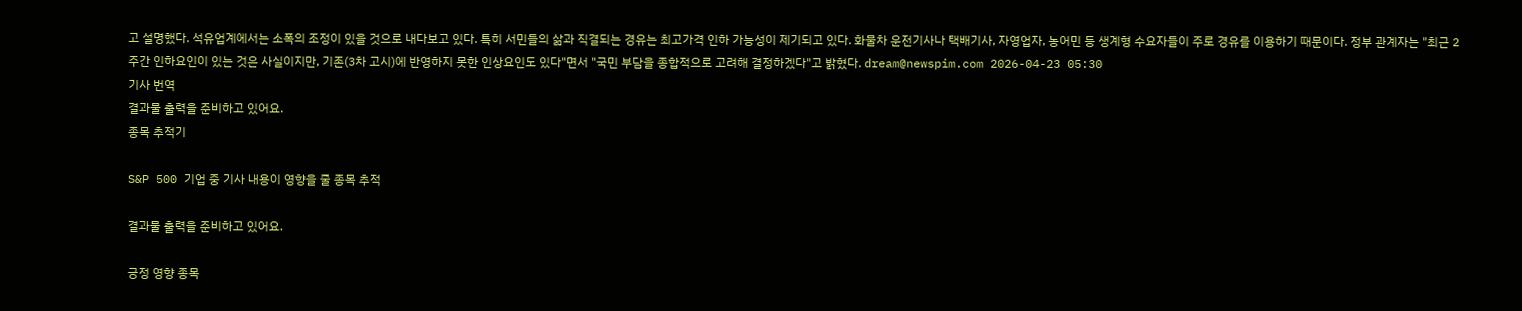고 설명했다. 석유업계에서는 소폭의 조정이 있을 것으로 내다보고 있다. 특히 서민들의 삶과 직결되는 경유는 최고가격 인하 가능성이 제기되고 있다. 화물차 운전기사나 택배기사, 자영업자, 농어민 등 생계형 수요자들이 주로 경유를 이용하기 때문이다. 정부 관계자는 "최근 2주간 인하요인이 있는 것은 사실이지만, 기존(3차 고시)에 반영하지 못한 인상요인도 있다"면서 "국민 부담을 종합적으로 고려해 결정하겠다"고 밝혔다. dream@newspim.com 2026-04-23 05:30
기사 번역
결과물 출력을 준비하고 있어요.
종목 추적기

S&P 500 기업 중 기사 내용이 영향을 줄 종목 추적

결과물 출력을 준비하고 있어요.

긍정 영향 종목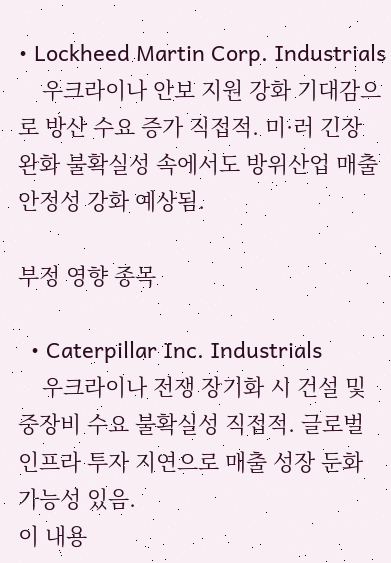• Lockheed Martin Corp. Industrials
    우크라이나 안보 지원 강화 기대감으로 방산 수요 증가 직접적. 미·러 긴장 완화 불확실성 속에서도 방위산업 매출 안정성 강화 예상됨.

부정 영향 종목

  • Caterpillar Inc. Industrials
    우크라이나 전쟁 장기화 시 건설 및 중장비 수요 불확실성 직접적. 글로벌 인프라 투자 지연으로 매출 성장 둔화 가능성 있음.
이 내용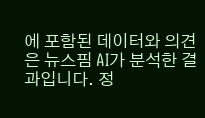에 포함된 데이터와 의견은 뉴스핌 AI가 분석한 결과입니다. 정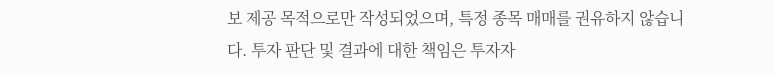보 제공 목적으로만 작성되었으며, 특정 종목 매매를 권유하지 않습니다. 투자 판단 및 결과에 대한 책임은 투자자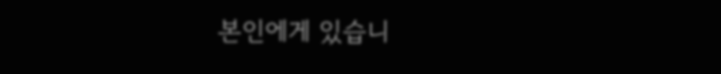본인에게 있습니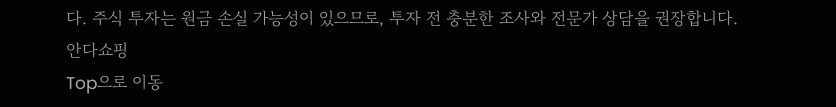다. 주식 투자는 원금 손실 가능성이 있으므로, 투자 전 충분한 조사와 전문가 상담을 권장합니다.
안다쇼핑
Top으로 이동